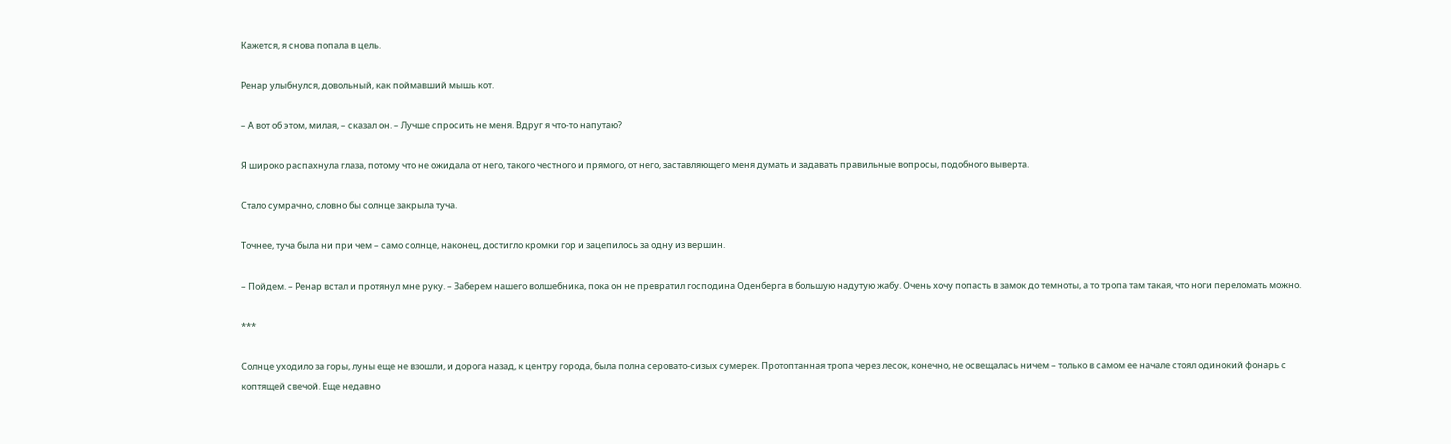Кажется, я снова попала в цель.

Ренар улыбнулся, довольный, как поймавший мышь кот.

– А вот об этом, милая, – сказал он. – Лучше спросить не меня. Вдруг я что-то напутаю?

Я широко распахнула глаза, потому что не ожидала от него, такого честного и прямого, от него, заставляющего меня думать и задавать правильные вопросы, подобного выверта.

Стало сумрачно, словно бы солнце закрыла туча.

Точнее, туча была ни при чем – само солнце, наконец, достигло кромки гор и зацепилось за одну из вершин.

– Пойдем. – Ренар встал и протянул мне руку. – Заберем нашего волшебника, пока он не превратил господина Оденберга в большую надутую жабу. Очень хочу попасть в замок до темноты, а то тропа там такая, что ноги переломать можно.

***

Солнце уходило за горы, луны еще не взошли, и дорога назад, к центру города, была полна серовато-сизых сумерек. Протоптанная тропа через лесок, конечно, не освещалась ничем – только в самом ее начале стоял одинокий фонарь с коптящей свечой. Еще недавно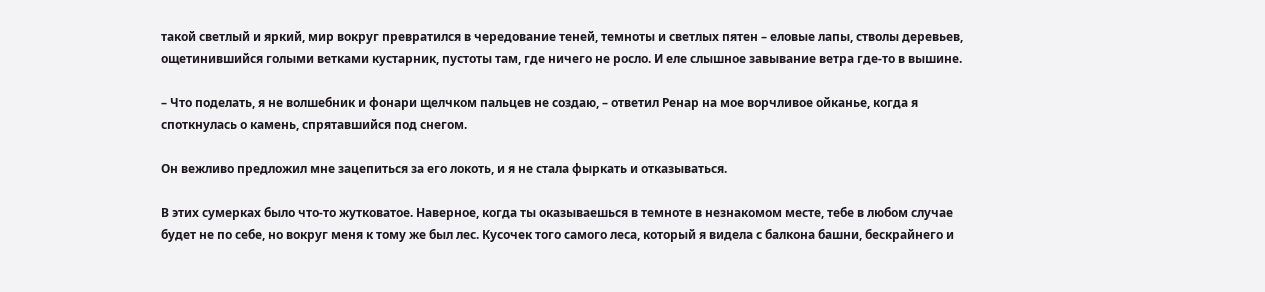такой светлый и яркий, мир вокруг превратился в чередование теней, темноты и светлых пятен – еловые лапы, стволы деревьев, ощетинившийся голыми ветками кустарник, пустоты там, где ничего не росло. И еле слышное завывание ветра где-то в вышине.

– Что поделать, я не волшебник и фонари щелчком пальцев не создаю, – ответил Ренар на мое ворчливое ойканье, когда я споткнулась о камень, спрятавшийся под снегом.

Он вежливо предложил мне зацепиться за его локоть, и я не стала фыркать и отказываться.

В этих сумерках было что-то жутковатое. Наверное, когда ты оказываешься в темноте в незнакомом месте, тебе в любом случае будет не по себе, но вокруг меня к тому же был лес. Кусочек того самого леса, который я видела с балкона башни, бескрайнего и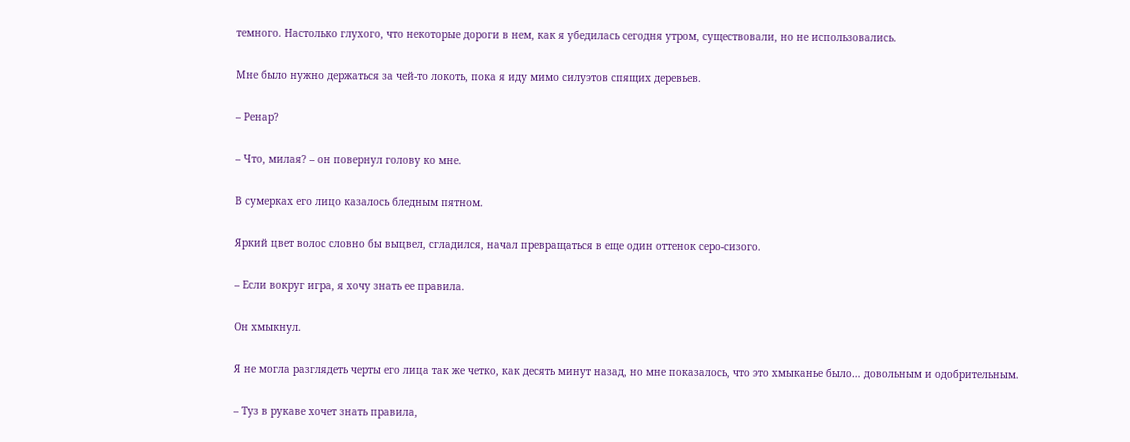темного. Настолько глухого, что некоторые дороги в нем, как я убедилась сегодня утром, существовали, но не использовались.

Мне было нужно держаться за чей-то локоть, пока я иду мимо силуэтов спящих деревьев.

– Ренар?

– Что, милая? – он повернул голову ко мне.

В сумерках его лицо казалось бледным пятном.

Яркий цвет волос словно бы выцвел, сгладился, начал превращаться в еще один оттенок серо-сизого.

– Если вокруг игра, я хочу знать ее правила.

Он хмыкнул.

Я не могла разглядеть черты его лица так же четко, как десять минут назад, но мне показалось, что это хмыканье было… довольным и одобрительным.

– Туз в рукаве хочет знать правила,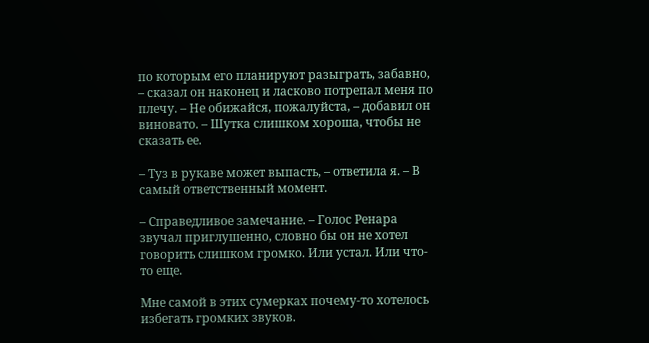по которым его планируют разыграть, забавно, – сказал он наконец и ласково потрепал меня по плечу. – Не обижайся, пожалуйста, – добавил он виновато. – Шутка слишком хороша, чтобы не сказать ее.

– Туз в рукаве может выпасть, – ответила я. – В самый ответственный момент.

– Справедливое замечание. – Голос Ренара звучал приглушенно, словно бы он не хотел говорить слишком громко. Или устал. Или что-то еще.

Мне самой в этих сумерках почему-то хотелось избегать громких звуков.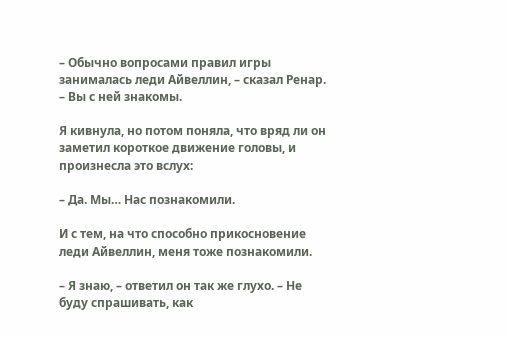– Обычно вопросами правил игры занималась леди Айвеллин, – сказал Ренар. – Вы с ней знакомы.

Я кивнула, но потом поняла, что вряд ли он заметил короткое движение головы, и произнесла это вслух:

– Да. Мы… Нас познакомили.

И с тем, на что способно прикосновение леди Айвеллин, меня тоже познакомили.

– Я знаю, – ответил он так же глухо. – Не буду спрашивать, как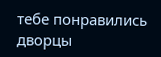тебе понравились дворцы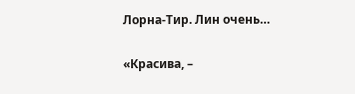Лорна-Тир. Лин очень…

«Красива, –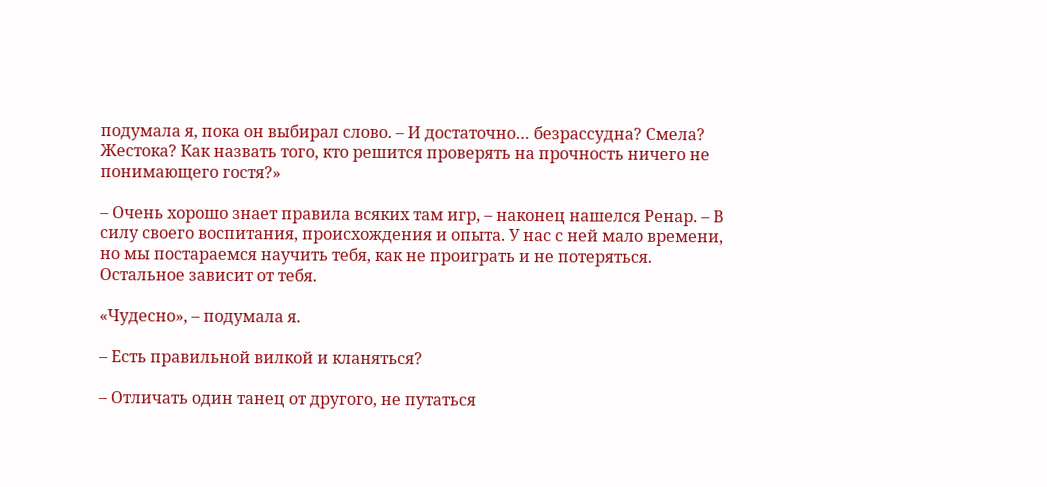подумала я, пока он выбирал слово. – И достаточно… безрассудна? Смела? Жестока? Как назвать того, кто решится проверять на прочность ничего не понимающего гостя?»

– Очень хорошо знает правила всяких там игр, – наконец нашелся Ренар. – В силу своего воспитания, происхождения и опыта. У нас с ней мало времени, но мы постараемся научить тебя, как не проиграть и не потеряться. Остальное зависит от тебя.

«Чудесно», – подумала я.

– Есть правильной вилкой и кланяться?

– Отличать один танец от другого, не путаться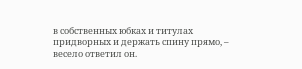в собственных юбках и титулах придворных и держать спину прямо, – весело ответил он.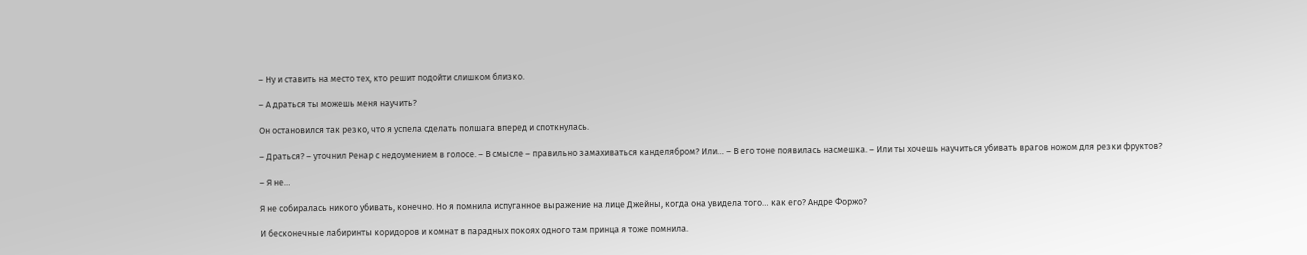– Ну и ставить на место тех, кто решит подойти слишком близко.

– А драться ты можешь меня научить?

Он остановился так резко, что я успела сделать полшага вперед и споткнулась.

– Драться? – уточнил Ренар с недоумением в голосе. – В смысле – правильно замахиваться канделябром? Или… – В его тоне появилась насмешка. – Или ты хочешь научиться убивать врагов ножом для резки фруктов?

– Я не…

Я не собиралась никого убивать, конечно. Но я помнила испуганное выражение на лице Джейны, когда она увидела того… как его? Андре Форжо?

И бесконечные лабиринты коридоров и комнат в парадных покоях одного там принца я тоже помнила.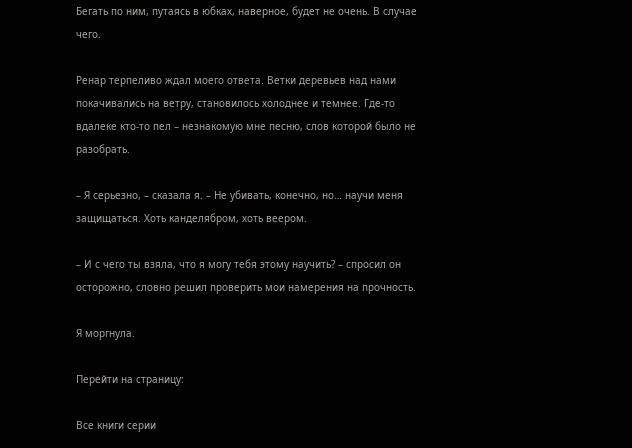Бегать по ним, путаясь в юбках, наверное, будет не очень. В случае чего.

Ренар терпеливо ждал моего ответа. Ветки деревьев над нами покачивались на ветру, становилось холоднее и темнее. Где-то вдалеке кто-то пел – незнакомую мне песню, слов которой было не разобрать.

– Я серьезно, – сказала я. – Не убивать, конечно, но… научи меня защищаться. Хоть канделябром, хоть веером.

– И с чего ты взяла, что я могу тебя этому научить? – спросил он осторожно, словно решил проверить мои намерения на прочность.

Я моргнула.

Перейти на страницу:

Все книги серии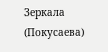Зеркала (Покусаева)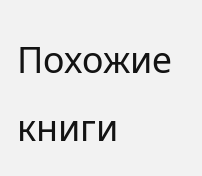Похожие книги